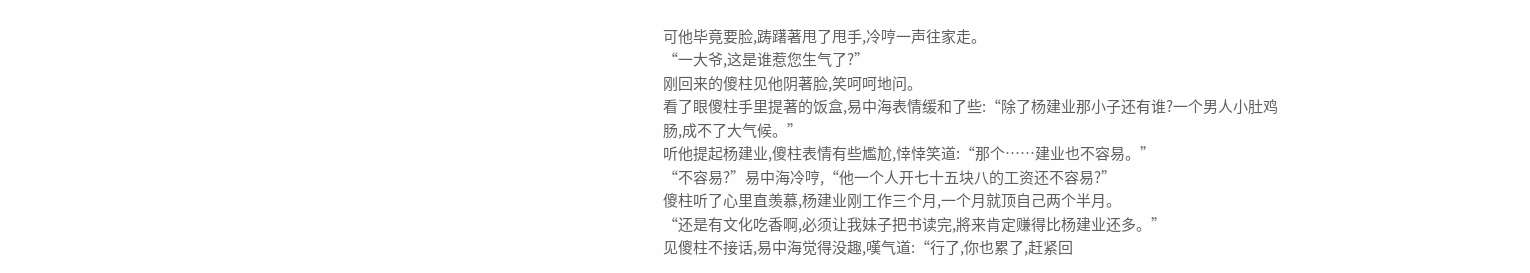可他毕竟要脸,踌躇著甩了甩手,冷哼一声往家走。
“一大爷,这是谁惹您生气了?”
刚回来的傻柱见他阴著脸,笑呵呵地问。
看了眼傻柱手里提著的饭盒,易中海表情缓和了些:“除了杨建业那小子还有谁?一个男人小肚鸡肠,成不了大气候。”
听他提起杨建业,傻柱表情有些尷尬,悻悻笑道:“那个……建业也不容易。”
“不容易?”易中海冷哼,“他一个人开七十五块八的工资还不容易?”
傻柱听了心里直羡慕,杨建业刚工作三个月,一个月就顶自己两个半月。
“还是有文化吃香啊,必须让我妹子把书读完,將来肯定赚得比杨建业还多。”
见傻柱不接话,易中海觉得没趣,嘆气道:“行了,你也累了,赶紧回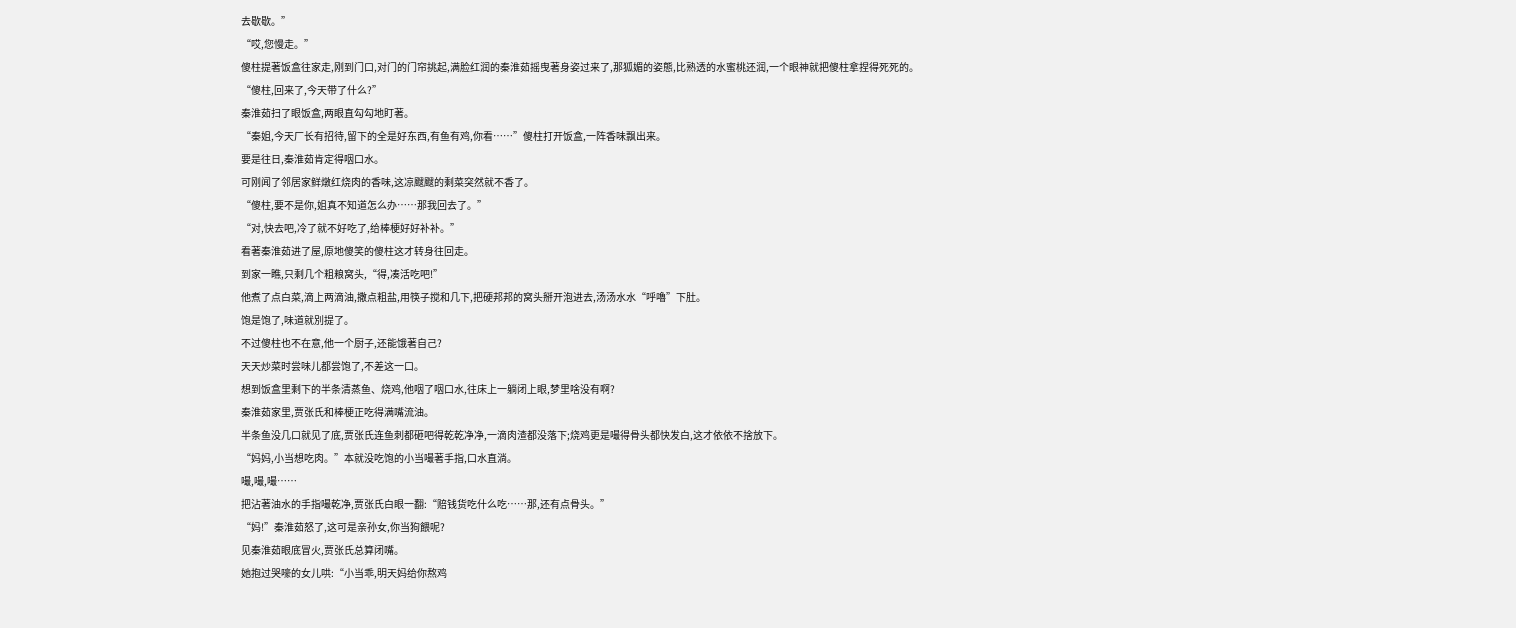去歇歇。”
“哎,您慢走。”
傻柱提著饭盒往家走,刚到门口,对门的门帘挑起,满脸红润的秦淮茹摇曳著身姿过来了,那狐媚的姿態,比熟透的水蜜桃还润,一个眼神就把傻柱拿捏得死死的。
“傻柱,回来了,今天带了什么?”
秦淮茹扫了眼饭盒,两眼直勾勾地盯著。
“秦姐,今天厂长有招待,留下的全是好东西,有鱼有鸡,你看……”傻柱打开饭盒,一阵香味飘出来。
要是往日,秦淮茹肯定得咽口水。
可刚闻了邻居家鲜燉红烧肉的香味,这凉颼颼的剩菜突然就不香了。
“傻柱,要不是你,姐真不知道怎么办……那我回去了。”
“对,快去吧,冷了就不好吃了,给棒梗好好补补。”
看著秦淮茹进了屋,原地傻笑的傻柱这才转身往回走。
到家一瞧,只剩几个粗粮窝头,“得,凑活吃吧!”
他煮了点白菜,滴上两滴油,撒点粗盐,用筷子搅和几下,把硬邦邦的窝头掰开泡进去,汤汤水水“呼嚕”下肚。
饱是饱了,味道就別提了。
不过傻柱也不在意,他一个厨子,还能饿著自己?
天天炒菜时尝味儿都尝饱了,不差这一口。
想到饭盒里剩下的半条清蒸鱼、烧鸡,他咽了咽口水,往床上一躺闭上眼,梦里啥没有啊?
秦淮茹家里,贾张氏和棒梗正吃得满嘴流油。
半条鱼没几口就见了底,贾张氏连鱼刺都砸吧得乾乾净净,一滴肉渣都没落下;烧鸡更是嘬得骨头都快发白,这才依依不捨放下。
“妈妈,小当想吃肉。”本就没吃饱的小当嘬著手指,口水直淌。
嘬,嘬,嘬……
把沾著油水的手指嘬乾净,贾张氏白眼一翻:“赔钱货吃什么吃……那,还有点骨头。”
“妈!”秦淮茹怒了,这可是亲孙女,你当狗餵呢?
见秦淮茹眼底冒火,贾张氏总算闭嘴。
她抱过哭嚎的女儿哄:“小当乖,明天妈给你熬鸡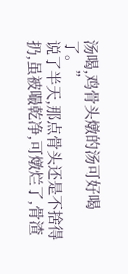汤喝,鸡骨头燉的汤可好喝了。”
说了半天,那点骨头还是不捨得扔,虽被嘬乾净,可燉烂了,骨渣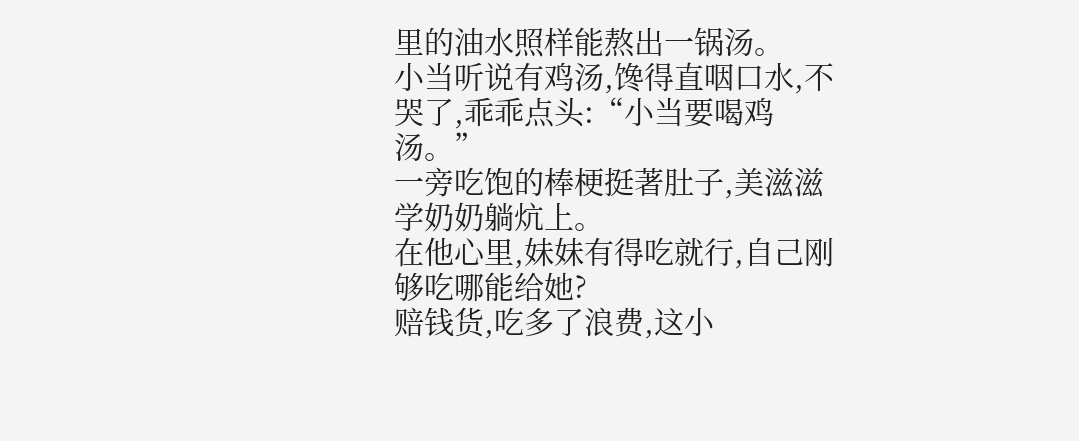里的油水照样能熬出一锅汤。
小当听说有鸡汤,馋得直咽口水,不哭了,乖乖点头:“小当要喝鸡汤。”
一旁吃饱的棒梗挺著肚子,美滋滋学奶奶躺炕上。
在他心里,妹妹有得吃就行,自己刚够吃哪能给她?
赔钱货,吃多了浪费,这小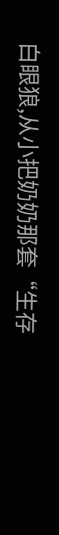白眼狼,从小把奶奶那套“生存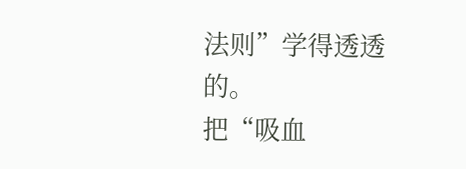法则”学得透透的。
把“吸血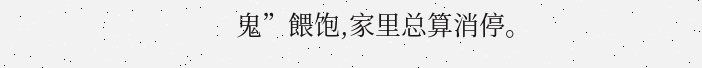鬼”餵饱,家里总算消停。